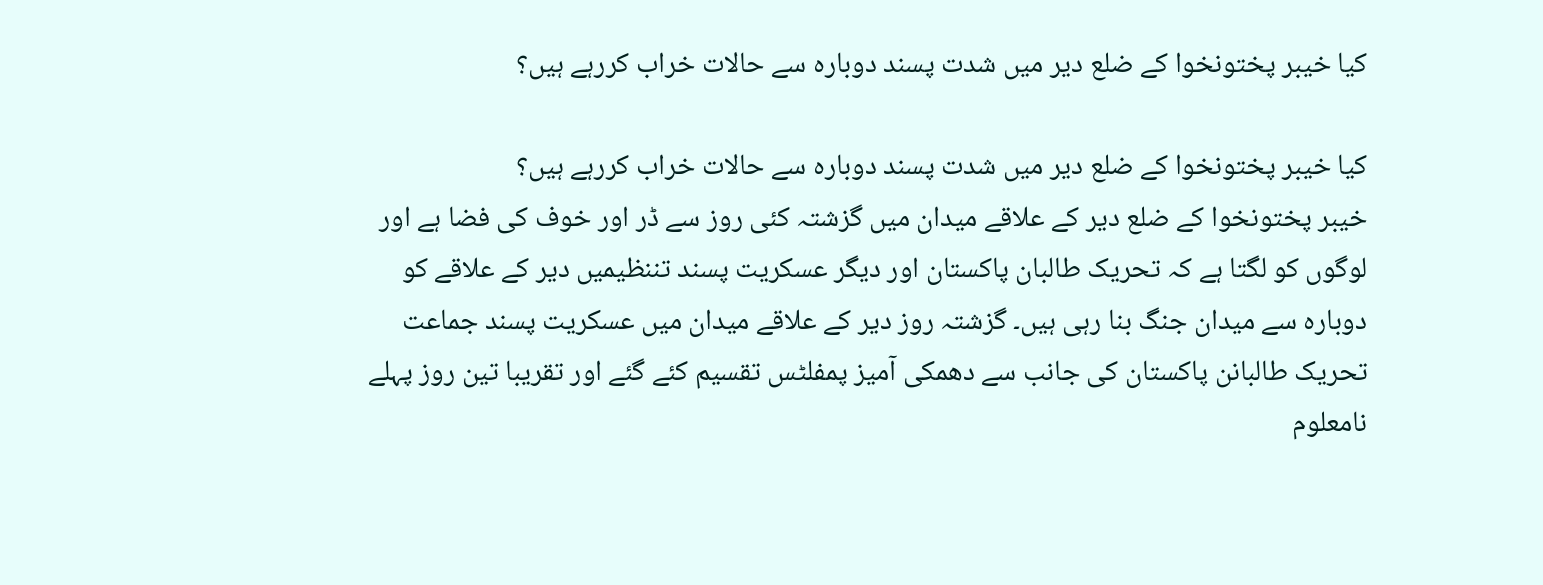کیا خیبر پختونخوا کے ضلع دیر میں شدت پسند دوبارہ سے حالات خراب کررہے ہیں؟

کیا خیبر پختونخوا کے ضلع دیر میں شدت پسند دوبارہ سے حالات خراب کررہے ہیں؟
خیبر پختونخوا کے ضلع دیر کے علاقے میدان میں گزشتہ کئی روز سے ڈر اور خوف کی فضا ہے اور لوگوں کو لگتا ہے کہ تحریک طالبان پاکستان اور دیگر عسکریت پسند تننظیمیں دیر کے علاقے کو دوبارہ سے میدان جنگ بنا رہی ہیں۔ گزشتہ روز دیر کے علاقے میدان میں عسکریت پسند جماعت تحریک طالبانن پاکستان کی جانب سے دھمکی آمیز پمفلٹس تقسیم کئے گئے اور تقریبا تین روز پہلے نامعلوم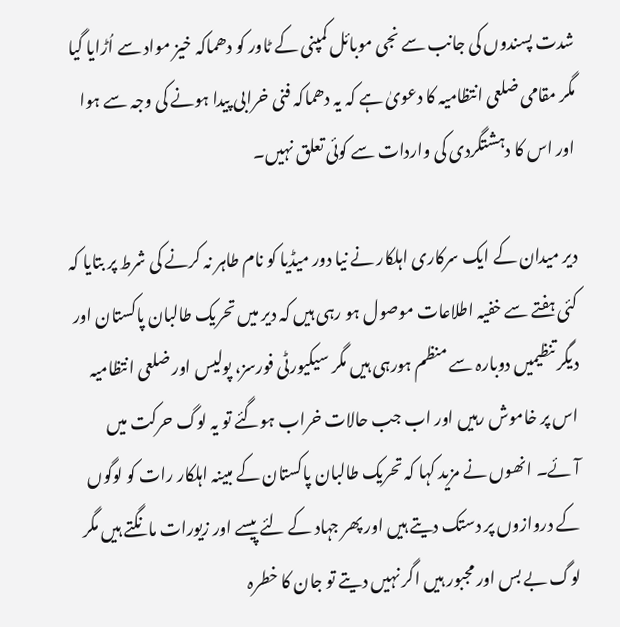شدت پسندوں کی جانب سے نجی موبائل کمپنی کے ٹاور کو دھماکہ خیز مواد سے اُڑایا گیا مگر مقامی ضلعی انتظامیہ کا دعویٰ ہے کہ یہ دھماکہ فنی خرابی پیدا ہونے کی وجہ سے ہوا اور اس کا دہشتگردی کی واردات سے کوئی تعلق نہیں۔

دیر میدان کے ایک سرکاری اہلکار نے نیا دور میڈیا کو نام طاہر نہ کرنے کی شرط پر بتایا کہ کئی ہفتے سے خفیہ اطلاعات موصول ہو رہی ہیں کہ دیر میں تحریک طالبان پاکستان اور دیگر تنظیمیں دوبارہ سے منظم ہورہی ہیں مگر سیکیورٹی فورسز، پولیس اور ضلعی انتظامیہ اس پر خاموش رہیں اور اب جب حالات خراب ہوگئے تو یہ لوگ حرکت میں آئے۔ انھوں نے مزید کہا کہ تحریک طالبان پاکستان کے مبینہ اہلکار رات کو لوگوں کے دروازوں پر دستک دیتے ہیں اور پھر جہاد کے لئے پیسے اور زیورات مانگتے ہیں مگر لوگ بے بس اور مجبور ہیں اگر نہیں دیتے تو جان کا خطرہ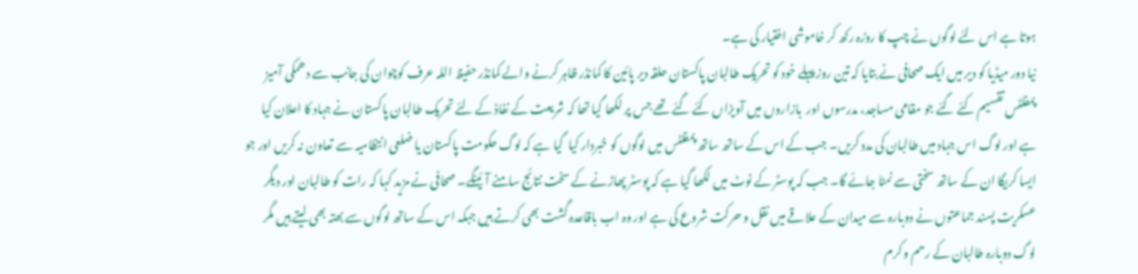ہوتا ہے اس لئے لوگوں نے چپ کا روزہ رکھ کر خاموشی اختیار کی ہے۔
نیا دور میڈیا کو دیر میں ایک صحافی نے بتایا کہ تین روز پہلے خود کو تحریک طالبان پاکستان حلقہ دیر پائین کا کمانڈر ظاہر کرنے والے کمانڈر حفیظ اللہ عرف کوچوان کی جانب سے دھمکی آمیز پمفلٹس تقسیم کئے گئے جو مقامی مساجد، مدرسوں اور  بازاروں میں آویزاں کئے گئے تھے جس پر لکھا گیا تھا کہ شریعت کے نفاذ کے لئے تحریک طالبان پاکستان نے جہاد کا اعلان کیا ہے اور لوگ اس جہاد میں طالبان کی مدد کریں۔ جب کے اس کے ساتھ ساتھ پمفلٹس میں لوگوں کو خبردار کیا  گیا ہے کہ لوگ حکومت پاکستان یا ضلعی انتظامیہ سے تعاون نہ کریں اور جو ایسا کریگا ان کے ساتھ سختی سے نمٹا جائے گا۔ جب کہ پوسٹر کے نوٹ میں لکھا گیا ہے کہ پوسٹر پھاڑنے کے سخت نتائج سامنے آئینگے۔ صحافی نے مزید کہا کہ رات کو طالبان اور دیگر عسکریت پسند جماعتوں نے دوبارہ سے میدان کے علاقے میں نقل و حرکت شروع کی ہے اور وہ اب باقاعدہ گشت بھی کرتے ہیں جبکہ اس کے ساتھ لوگوں سے بھتہ بھی لیتے ہیں مگر لوگ دوبارہ طالبان کے رحم و کرم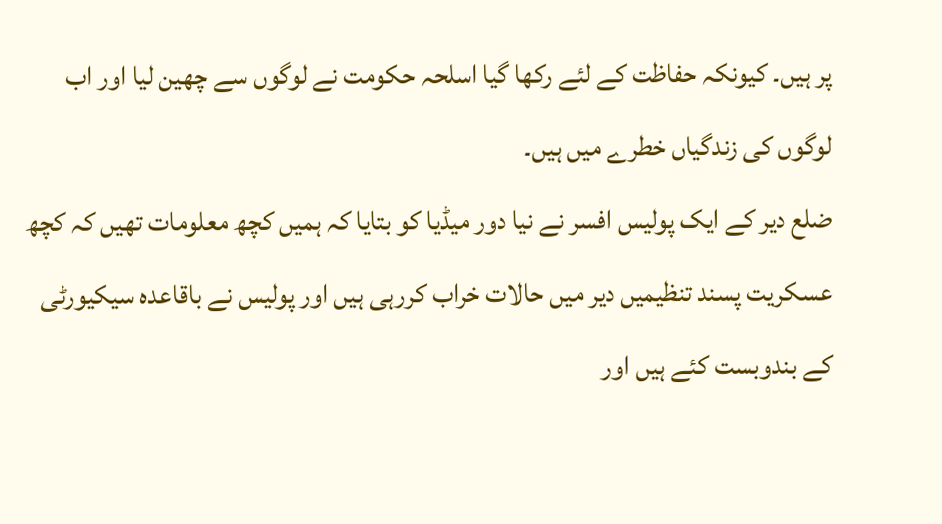پر ہیں۔ کیونکہ حفاظت کے لئے رکھا گیا اسلحہ حکومت نے لوگوں سے چھین لیا اور اب لوگوں کی زندگیاں خطرے میں ہیں۔
ضلع دیر کے ایک پولیس افسر نے نیا دور میڈیا کو بتایا کہ ہمیں کچھ معلومات تھیں کہ کچھ عسکریت پسند تنظیمیں دیر میں حالات خراب کررہی ہیں اور پولیس نے باقاعدہ سیکیورٹی کے بندوبست کئے ہیں اور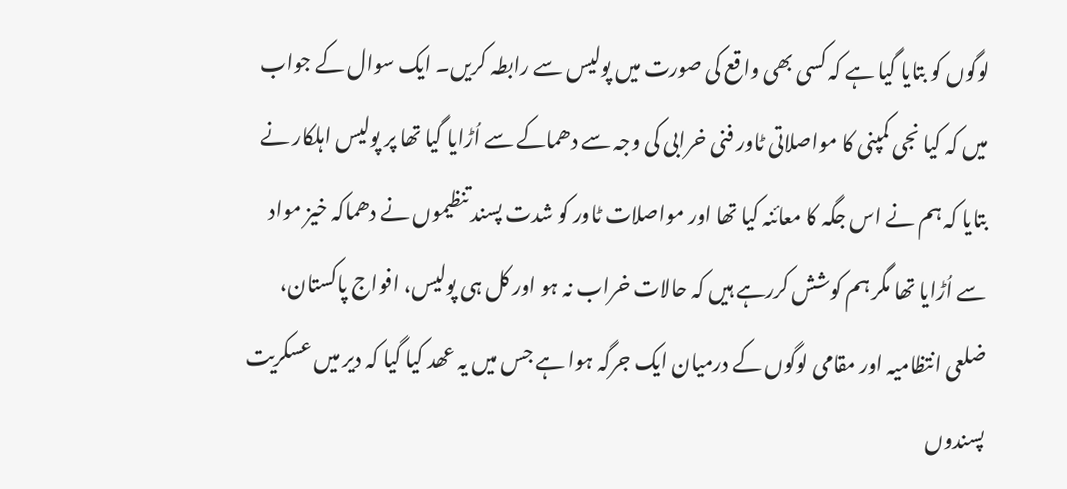لوگوں کو بتایا گیا ہے کہ کسی بھی واقع کی صورت میں پولیس سے رابطہ کریں۔ ایک سوال کے جواب میں کہ کیا نجی کمپنی کا مواصلاتی ٹاور فنی خرابی کی وجہ سے دھماکے سے اُڑایا گیا تھا پر پولیس اہلکار نے بتایا کہ ہم نے اس جگہ کا معائنہ کیا تھا اور مواصلات ٹاور کو شدت پسند تنظیموں نے دھماکہ خیز مواد سے اُڑایا تھا مگر ہم کوشش کررہے ہیں کہ حالات خراب نہ ہو اور کل ہی پولیس، افواج پاکستان، ضلعی انتظامیہ اور مقامی لوگوں کے درمیان ایک جرگہ ہوا ہے جس میں یہ عھد کیا گیا کہ دیر میں عسکریت پسندوں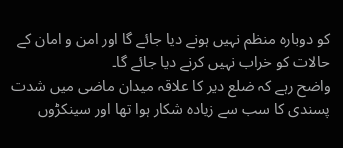کو دوبارہ منظم نہیں ہونے دیا جائے گا اور امن و امان کے حالات کو خراب نہیں کرنے دیا جائے گا۔
واضح رہے کہ ضلع دیر کا علاقہ میدان ماضی میں شدت پسندی کا سب سے زیادہ شکار ہوا تھا اور سینکڑوں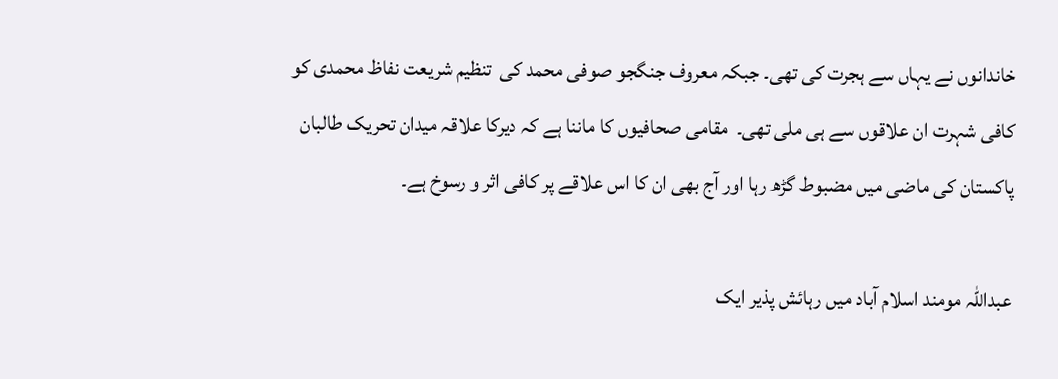خاندانوں نے یہاں سے ہجرت کی تھی۔ جبکہ معروف جنگجو صوفی محمد کی  تنظیم شریعت نفاظ محمدی کو کافی شہرت ان علاقوں سے ہی ملی تھی۔  مقامی صحافیوں کا ماننا ہے کہ دیرکا علاقہ میدان تحریک طالبان پاکستان کی ماضی میں مضبوط گڑھ رہا اور آج بھی ان کا اس علاقے پر کافی اثر و رسوخ ہے۔

عبداللہ مومند اسلام آباد میں رہائش پذیر ایک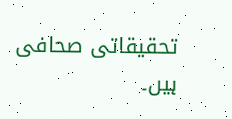تحقیقاتی صحافی ہیں۔